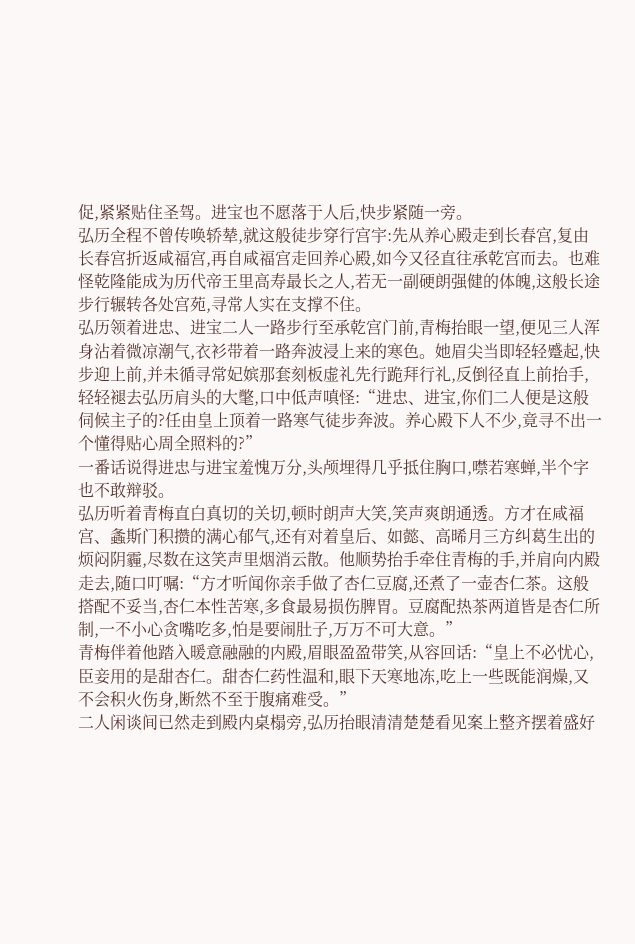促,紧紧贴住圣驾。进宝也不愿落于人后,快步紧随一旁。
弘历全程不曾传唤轿辇,就这般徒步穿行宫宇:先从养心殿走到长春宫,复由长春宫折返咸福宫,再自咸福宫走回养心殿,如今又径直往承乾宫而去。也难怪乾隆能成为历代帝王里高寿最长之人,若无一副硬朗强健的体魄,这般长途步行辗转各处宫苑,寻常人实在支撑不住。
弘历领着进忠、进宝二人一路步行至承乾宫门前,青梅抬眼一望,便见三人浑身沾着微凉潮气,衣衫带着一路奔波浸上来的寒色。她眉尖当即轻轻蹙起,快步迎上前,并未循寻常妃嫔那套刻板虚礼先行跪拜行礼,反倒径直上前抬手,轻轻褪去弘历肩头的大氅,口中低声嗔怪:“进忠、进宝,你们二人便是这般伺候主子的?任由皇上顶着一路寒气徒步奔波。养心殿下人不少,竟寻不出一个懂得贴心周全照料的?”
一番话说得进忠与进宝羞愧万分,头颅埋得几乎抵住胸口,噤若寒蝉,半个字也不敢辩驳。
弘历听着青梅直白真切的关切,顿时朗声大笑,笑声爽朗通透。方才在咸福宫、螽斯门积攒的满心郁气,还有对着皇后、如懿、高晞月三方纠葛生出的烦闷阴霾,尽数在这笑声里烟消云散。他顺势抬手牵住青梅的手,并肩向内殿走去,随口叮嘱:“方才听闻你亲手做了杏仁豆腐,还煮了一壶杏仁茶。这般搭配不妥当,杏仁本性苦寒,多食最易损伤脾胃。豆腐配热茶两道皆是杏仁所制,一不小心贪嘴吃多,怕是要闹肚子,万万不可大意。”
青梅伴着他踏入暖意融融的内殿,眉眼盈盈带笑,从容回话:“皇上不必忧心,臣妾用的是甜杏仁。甜杏仁药性温和,眼下天寒地冻,吃上一些既能润燥,又不会积火伤身,断然不至于腹痛难受。”
二人闲谈间已然走到殿内桌榻旁,弘历抬眼清清楚楚看见案上整齐摆着盛好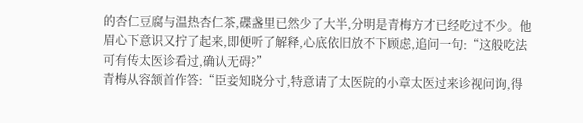的杏仁豆腐与温热杏仁茶,碟盏里已然少了大半,分明是青梅方才已经吃过不少。他眉心下意识又拧了起来,即便听了解释,心底依旧放不下顾虑,追问一句:“这般吃法可有传太医诊看过,确认无碍?”
青梅从容颔首作答:“臣妾知晓分寸,特意请了太医院的小章太医过来诊视问询,得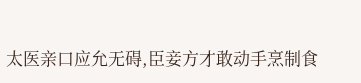太医亲口应允无碍,臣妾方才敢动手烹制食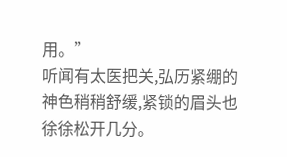用。”
听闻有太医把关,弘历紧绷的神色稍稍舒缓,紧锁的眉头也徐徐松开几分。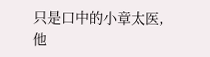只是口中的小章太医,他